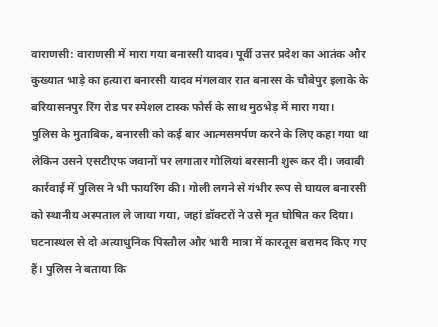वाराणसी: वाराणसी में मारा गया बनारसी यादव। पूर्वी उत्तर प्रदेश का आतंक और कुख्यात भाड़े का हत्यारा बनारसी यादव मंगलवार रात बनारस के चौबेपुर इलाके के बरियासनपुर रिंग रोड पर स्पेशल टास्क फोर्स के साथ मुठभेड़ में मारा गया।
पुलिस के मुताबिक, बनारसी को कई बार आत्मसमर्पण करने के लिए कहा गया था लेकिन उसने एसटीएफ जवानों पर लगातार गोलियां बरसानी शुरू कर दी। जवाबी कार्रवाई में पुलिस ने भी फायरिंग की। गोली लगने से गंभीर रूप से घायल बनारसी को स्थानीय अस्पताल ले जाया गया, जहां डॉक्टरों ने उसे मृत घोषित कर दिया। घटनास्थल से दो अत्याधुनिक पिस्तौल और भारी मात्रा में कारतूस बरामद किए गए हैं। पुलिस ने बताया कि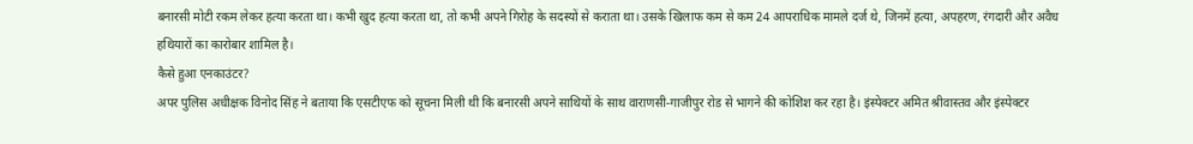बनारसी मोटी रकम लेकर हत्या करता था। कभी खुद हत्या करता था, तो कभी अपने गिरोह के सदस्यों से कराता था। उसके खिलाफ कम से कम 24 आपराधिक मामले दर्ज थे, जिनमें हत्या, अपहरण, रंगदारी और अवैध हथियारों का कारोबार शामिल है।
कैसे हुआ एनकाउंटर?
अपर पुलिस अधीक्षक विनोद सिंह ने बताया कि एसटीएफ को सूचना मिली थी कि बनारसी अपने साथियों के साथ वाराणसी-गाजीपुर रोड से भागने की कोशिश कर रहा है। इंस्पेक्टर अमित श्रीवास्तव और इंस्पेक्टर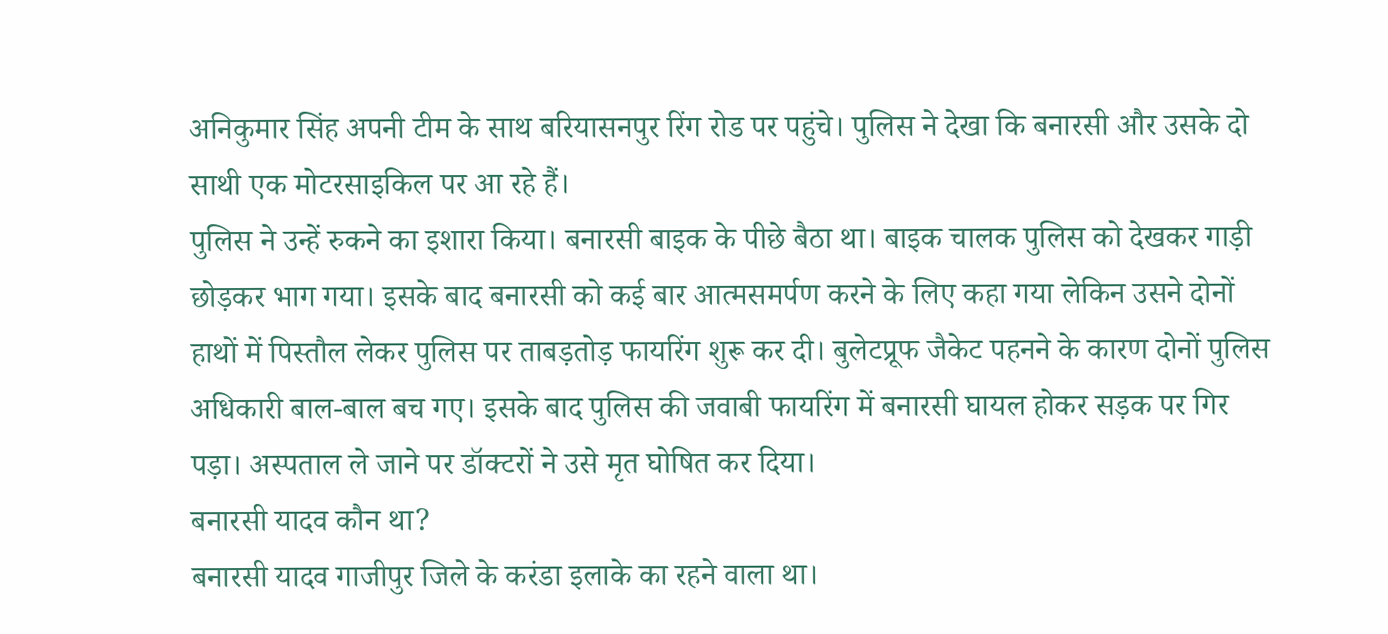अनिकुमार सिंह अपनी टीम के साथ बरियासनपुर रिंग रोड पर पहुंचे। पुलिस ने देखा कि बनारसी और उसके दो साथी एक मोटरसाइकिल पर आ रहे हैं।
पुलिस ने उन्हें रुकने का इशारा किया। बनारसी बाइक के पीछे बैठा था। बाइक चालक पुलिस को देखकर गाड़ी छोड़कर भाग गया। इसके बाद बनारसी को कई बार आत्मसमर्पण करने के लिए कहा गया लेकिन उसने दोनों हाथों में पिस्तौल लेकर पुलिस पर ताबड़तोड़ फायरिंग शुरू कर दी। बुलेटप्रूफ जैकेट पहनने के कारण दोनों पुलिस अधिकारी बाल-बाल बच गए। इसके बाद पुलिस की जवाबी फायरिंग में बनारसी घायल होकर सड़क पर गिर पड़ा। अस्पताल ले जाने पर डॉक्टरों ने उसे मृत घोषित कर दिया।
बनारसी यादव कौन था?
बनारसी यादव गाजीपुर जिले के करंडा इलाके का रहने वाला था।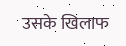उसके खिलाफ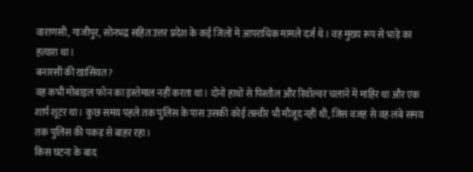वाराणसी, गाजीपुर, सोनभद्र सहित उत्तर प्रदेश के कई जिलों में आपराधिक मामले दर्ज थे। वह मुख्य रूप से भाड़े का हत्यारा था।
बनारसी की खासियत?
वह कभी मोबाइल फोन का इस्तेमाल नहीं करता था। दोनों हाथों से पिस्तौल और रिवॉल्वर चलाने में माहिर था और एक शार्प शूटर था। कुछ समय पहले तक पुलिस के पास उसकी कोई तस्वीर भी मौजूद नहीं थी, जिस वजह से वह लंबे समय तक पुलिस की पकड़ से बाहर रहा।
किस घटना के बाद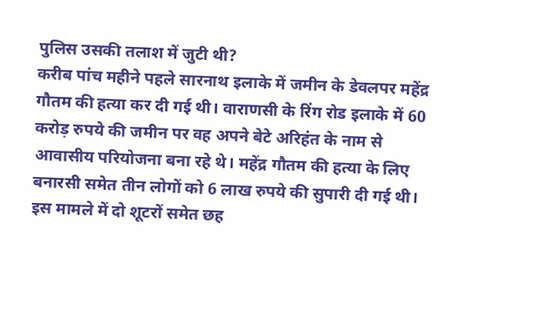पुलिस उसकी तलाश में जुटी थी?
करीब पांच महीने पहले सारनाथ इलाके में जमीन के डेवलपर महेंद्र गौतम की हत्या कर दी गई थी। वाराणसी के रिंग रोड इलाके में 60 करोड़ रुपये की जमीन पर वह अपने बेटे अरिहंत के नाम से आवासीय परियोजना बना रहे थे। महेंद्र गौतम की हत्या के लिए बनारसी समेत तीन लोगों को 6 लाख रुपये की सुपारी दी गई थी। इस मामले में दो शूटरों समेत छह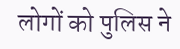लोगों को पुलिस ने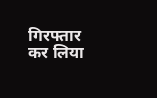गिरफ्तार कर लिया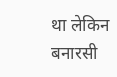था लेकिन बनारसी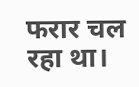फरार चल रहा था।